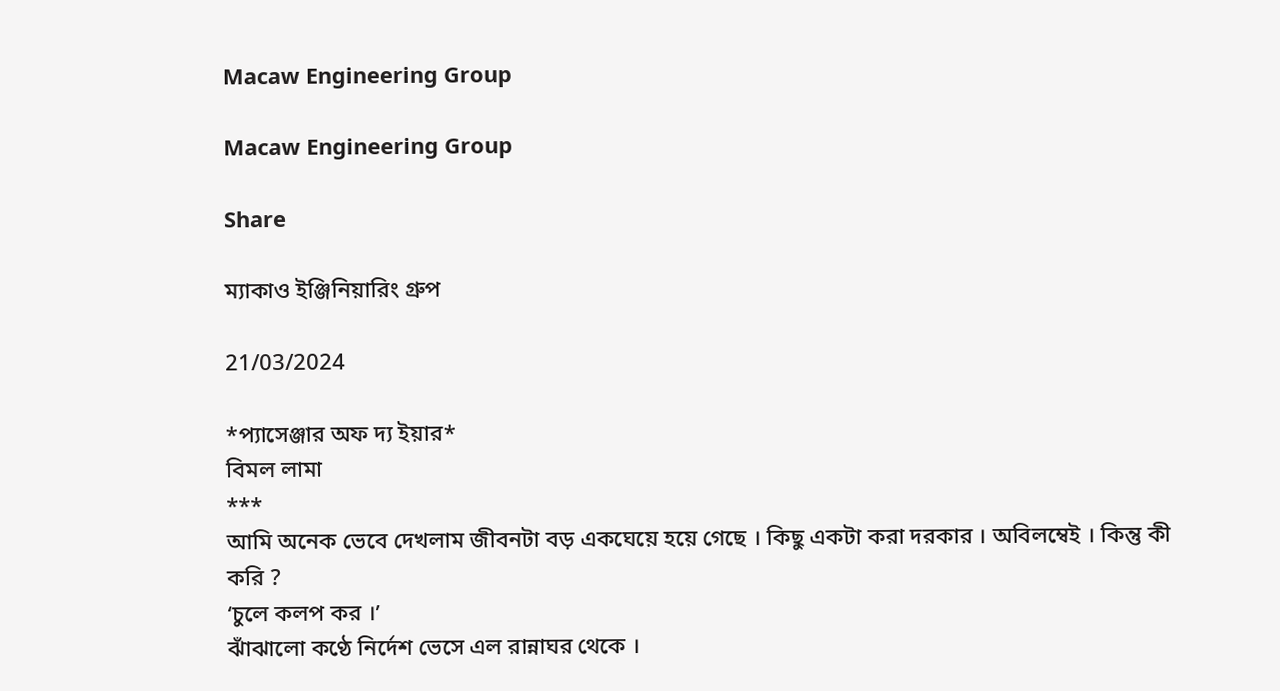Macaw Engineering Group

Macaw Engineering Group

Share

ম্যাকাও ইঞ্জিনিয়ারিং গ্রুপ

21/03/2024

*প্যাসেঞ্জার অফ দ্য ইয়ার*
বিমল লামা
***
আমি অনেক ভেবে দেখলাম জীবনটা বড় একঘেয়ে হয়ে গেছে । কিছু একটা করা দরকার । অবিলম্বেই । কিন্তু কী করি ?
‘চুলে কলপ কর ।’
ঝাঁঝালো কণ্ঠে নির্দেশ ভেসে এল রান্নাঘর থেকে ।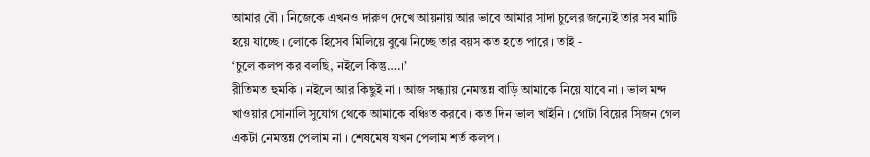আমার বৌ । নিজেকে এখনও দারুণ দেখে আয়নায় আর ভাবে আমার সাদা চুলের জন্যেই তার সব মাটি হয়ে যাচ্ছে । লোকে হিসেব মিলিয়ে বুঝে নিচ্ছে তার বয়স কত হতে পারে । তাই -
‘চুলে কলপ কর বলছি, নইলে কিন্তু….।’
রীতিমত হুমকি । নইলে আর কিছুই না । আজ সন্ধ্যায় নেমন্তন্ন বাড়ি আমাকে নিয়ে যাবে না । ভাল মন্দ খাওয়ার সোনালি সুযোগ থেকে আমাকে বঞ্চিত করবে । কত দিন ভাল খাইনি । গোটা বিয়ের সিজন গেল একটা নেমন্তন্ন পেলাম না । শেষমেষ যখন পেলাম শর্ত কলপ ।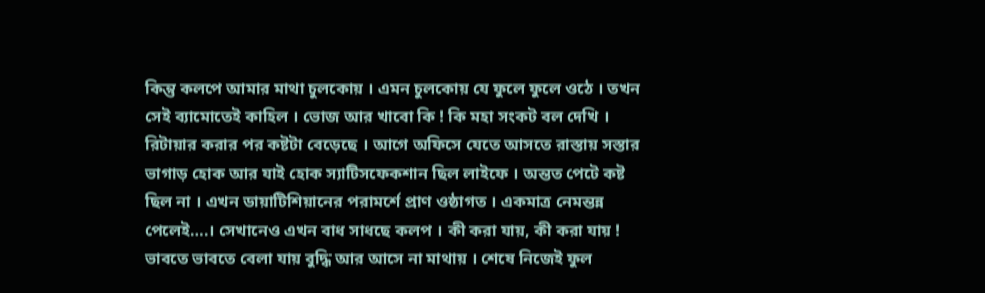কিন্তু কলপে আমার মাথা চুলকোয় । এমন চুলকোয় যে ফুলে ফুলে ওঠে । তখন সেই ব্যামোতেই কাহিল । ভোজ আর খাবো কি ! কি মহা সংকট বল দেখি ।
রিটায়ার করার পর কষ্টটা বেড়েছে । আগে অফিসে যেতে আসতে রাস্তায় সস্তার ভাগাড় হোক আর যাই হোক স্যাটিসফেকশান ছিল লাইফে । অন্তত পেটে কষ্ট ছিল না । এখন ডায়াটিশিয়ানের পরামর্শে প্রাণ ওষ্ঠাগত । একমাত্র নেমন্তন্ন পেলেই….। সেখানেও এখন বাধ সাধছে কলপ । কী করা যায়, কী করা যায় !
ভাবতে ভাবতে বেলা যায় বুদ্ধি আর আসে না মাথায় । শেষে নিজেই ফুল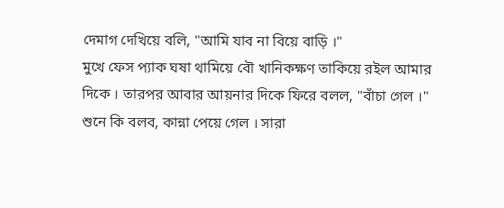দেমাগ দেখিয়ে বলি, "আমি যাব না বিয়ে বাড়ি ।"
মুখে ফেস প্যাক ঘষা থামিয়ে বৌ খানিকক্ষণ তাকিয়ে রইল আমার দিকে । তারপর আবার আয়নার দিকে ফিরে বলল, "বাঁচা গেল ।"
শুনে কি বলব, কান্না পেয়ে গেল । সারা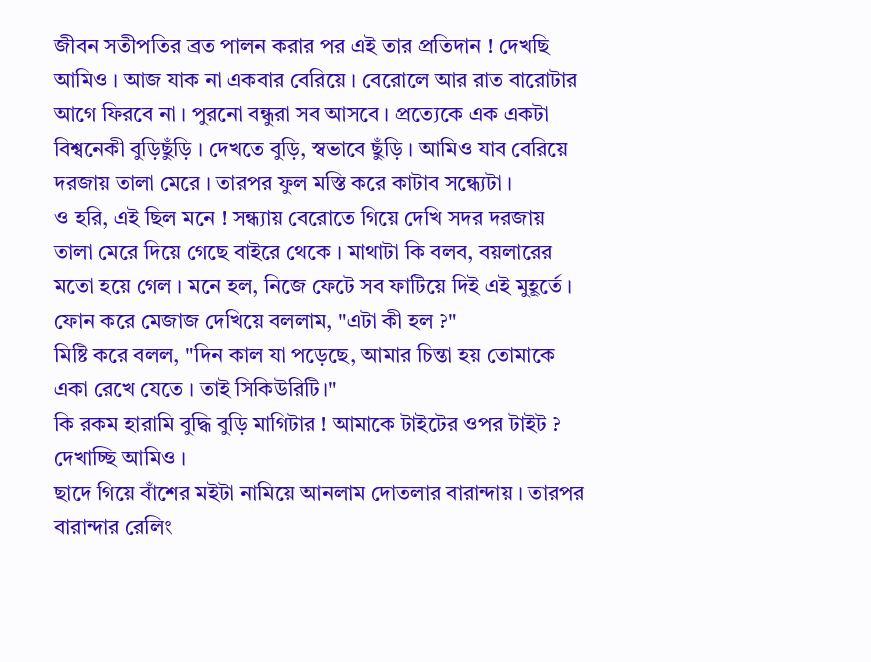জীবন সতীপতির ব্রত পালন করার পর এই তার প্রতিদান ! দেখছি আমিও । আজ যাক না একবার বেরিয়ে । বেরোলে আর রাত বারোটার আগে ফিরবে না । পুরনো বন্ধুরা সব আসবে । প্রত্যেকে এক একটা বিশ্বনেকী বুড়িছুঁড়ি । দেখতে বুড়ি, স্বভাবে ছুঁড়ি । আমিও যাব বেরিয়ে দরজায় তালা মেরে । তারপর ফুল মস্তি করে কাটাব সন্ধ্যেটা ।
ও হরি, এই ছিল মনে ! সন্ধ্যায় বেরোতে গিয়ে দেখি সদর দরজায় তালা মেরে দিয়ে গেছে বাইরে থেকে । মাথাটা কি বলব, বয়লারের মতো হয়ে গেল । মনে হল, নিজে ফেটে সব ফাটিয়ে দিই এই মুহূর্তে । ফোন করে মেজাজ দেখিয়ে বললাম, "এটা কী হল ?"
মিষ্টি করে বলল, "দিন কাল যা পড়েছে, আমার চিন্তা হয় তোমাকে একা রেখে যেতে । তাই সিকিউরিটি।"
কি রকম হারামি বুদ্ধি বুড়ি মাগিটার ! আমাকে টাইটের ওপর টাইট ? দেখাচ্ছি আমিও ।
ছাদে গিয়ে বাঁশের মইটা নামিয়ে আনলাম দোতলার বারান্দায় । তারপর বারান্দার রেলিং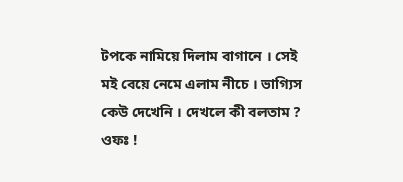টপকে নামিয়ে দিলাম বাগানে । সেই মই বেয়ে নেমে এলাম নীচে । ভাগ্যিস কেউ দেখেনি । দেখলে কী বলতাম ?
ওফঃ !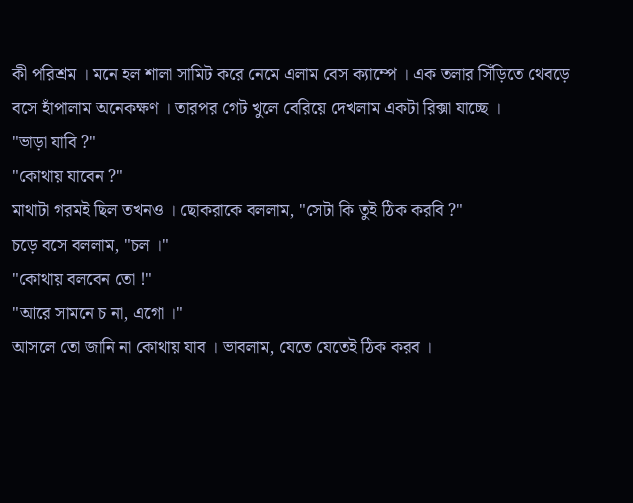কী পরিশ্রম । মনে হল শালা সামিট করে নেমে এলাম বেস ক্যাম্পে । এক তলার সিঁড়িতে থেবড়ে বসে হাঁপালাম অনেকক্ষণ । তারপর গেট খুলে বেরিয়ে দেখলাম একটা রিক্সা যাচ্ছে ।
"ভাড়া যাবি ?"
"কোথায় যাবেন ?"
মাথাটা গরমই ছিল তখনও । ছোকরাকে বললাম, "সেটা কি তুই ঠিক করবি ?"
চড়ে বসে বললাম, "চল ।"
"কোথায় বলবেন তো !"
"আরে সামনে চ না, এগো ।"
আসলে তো জানি না কোথায় যাব । ভাবলাম, যেতে যেতেই ঠিক করব ।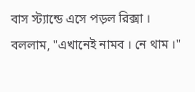বাস স্ট্যান্ডে এসে পড়ল রিক্সা । বললাম, "এখানেই নামব । নে থাম ।"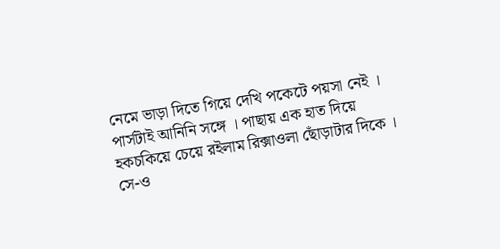নেমে ভাড়া দিতে গিয়ে দেখি পকেটে পয়সা নেই । পার্সটাই আনিনি সঙ্গে । পাছায় এক হাত দিয়ে হকচকিয়ে চেয়ে রইলাম রিক্সাওলা ছোঁড়াটার দিকে । সে-ও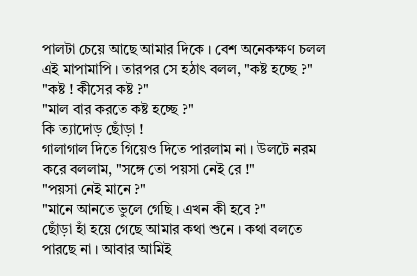পালটা চেয়ে আছে আমার দিকে । বেশ অনেকক্ষণ চলল এই মাপামাপি । তারপর সে হঠাৎ বলল, "কষ্ট হচ্ছে ?"
"কষ্ট ! কীসের কষ্ট ?"
"মাল বার করতে কষ্ট হচ্ছে ?"
কি ত্যাদোড় ছোঁড়া !
গালাগাল দিতে গিয়েও দিতে পারলাম না । উলটে নরম করে বললাম, "সঙ্গে তো পয়সা নেই রে !"
"পয়সা নেই মানে ?"
"মানে আনতে ভুলে গেছি । এখন কী হবে ?"
ছোঁড়া হাঁ হয়ে গেছে আমার কথা শুনে । কথা বলতে পারছে না । আবার আমিই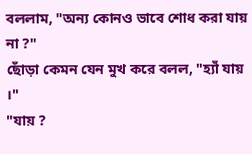বললাম, "অন্য কোনও ভাবে শোধ করা যায় না ?"
ছোঁড়া কেমন যেন মুখ করে বলল, "হ্যাঁ যায় ।"
"যায় ?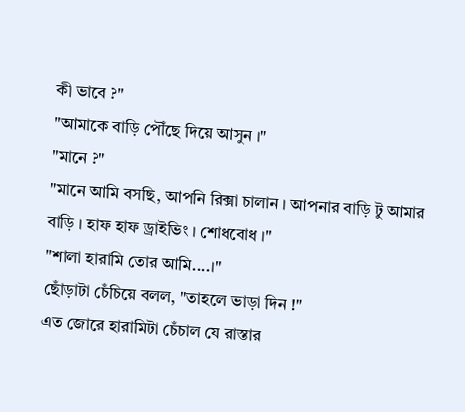কী ভাবে ?"
"আমাকে বাড়ি পৌঁছে দিয়ে আসুন ।"
"মানে ?"
"মানে আমি বসছি, আপনি রিক্সা চালান । আপনার বাড়ি টু আমার বাড়ি । হাফ হাফ ড্রাইভিং । শোধবোধ ।"
"শালা হারামি তোর আমি....।"
ছোঁড়াটা চেঁচিয়ে বলল, "তাহলে ভাড়া দিন !"
এত জোরে হারামিটা চেঁচাল যে রাস্তার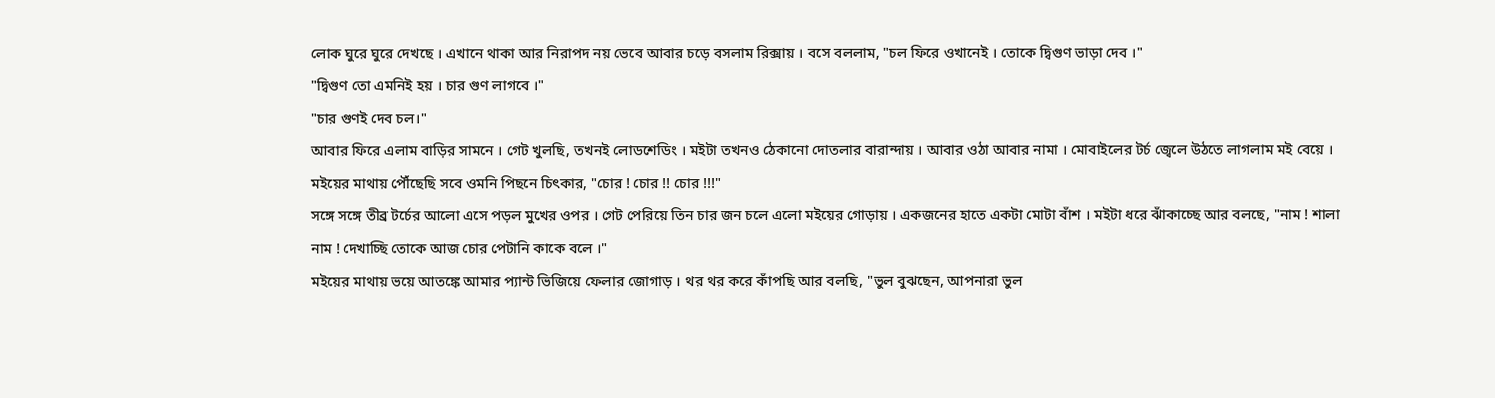লোক ঘুরে ঘুরে দেখছে । এখানে থাকা আর নিরাপদ নয় ভেবে আবার চড়ে বসলাম রিক্সায় । বসে বললাম, "চল ফিরে ওখানেই । তোকে দ্বিগুণ ভাড়া দেব ।"
"দ্বিগুণ তো এমনিই হয় । চার গুণ লাগবে ।"
"চার গুণই দেব চল।"
আবার ফিরে এলাম বাড়ির সামনে । গেট খুলছি, তখনই লোডশেডিং । মইটা তখনও ঠেকানো দোতলার বারান্দায় । আবার ওঠা আবার নামা । মোবাইলের টর্চ জ্বেলে উঠতে লাগলাম মই বেয়ে । মইয়ের মাথায় পৌঁছেছি সবে ওমনি পিছনে চিৎকার, "চোর ! চোর !! চোর !!!"
সঙ্গে সঙ্গে তীব্র টর্চের আলো এসে পড়ল মুখের ওপর । গেট পেরিয়ে তিন চার জন চলে এলো মইয়ের গোড়ায় । একজনের হাতে একটা মোটা বাঁশ । মইটা ধরে ঝাঁকাচ্ছে আর বলছে, "নাম ! শালা নাম ! দেখাচ্ছি তোকে আজ চোর পেটানি কাকে বলে ।"
মইয়ের মাথায় ভয়ে আতঙ্কে আমার প্যান্ট ভিজিয়ে ফেলার জোগাড় । থর থর করে কাঁপছি আর বলছি, "ভুল বুঝছেন, আপনারা ভুল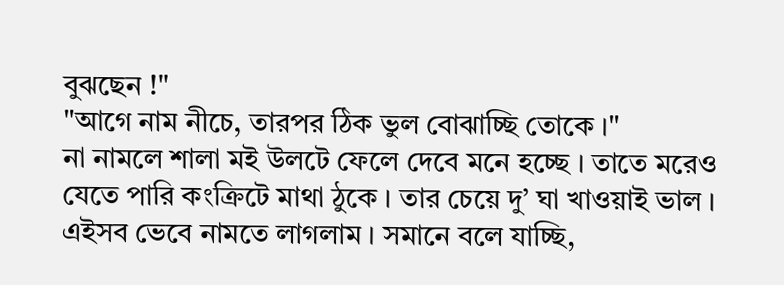বুঝছেন !"
"আগে নাম নীচে, তারপর ঠিক ভুল বোঝাচ্ছি তোকে ।"
না নামলে শালা মই উলটে ফেলে দেবে মনে হচ্ছে । তাতে মরেও যেতে পারি কংক্রিটে মাথা ঠুকে । তার চেয়ে দু’ ঘা খাওয়াই ভাল । এইসব ভেবে নামতে লাগলাম । সমানে বলে যাচ্ছি,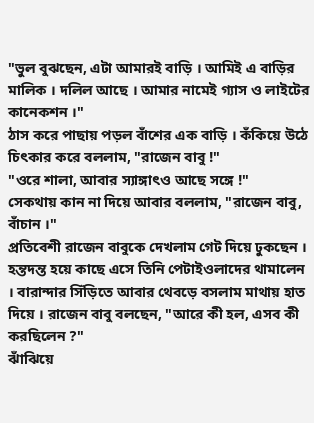"ভুল বুঝছেন, এটা আমারই বাড়ি । আমিই এ বাড়ির মালিক । দলিল আছে । আমার নামেই গ্যাস ও লাইটের কানেকশন ।"
ঠাস করে পাছায় পড়ল বাঁশের এক বাড়ি । কঁকিয়ে উঠে চিৎকার করে বললাম, "রাজেন বাবু !"
"ওরে শালা, আবার স্যাঙ্গাৎও আছে সঙ্গে !"
সেকথায় কান না দিয়ে আবার বললাম, "রাজেন বাবু, বাঁচান ।"
প্রতিবেশী রাজেন বাবুকে দেখলাম গেট দিয়ে ঢুকছেন । হন্তদন্ত হয়ে কাছে এসে তিনি পেটাইওলাদের থামালেন । বারান্দার সিঁড়িতে আবার থেবড়ে বসলাম মাথায় হাত দিয়ে । রাজেন বাবু বলছেন, "আরে কী হল, এসব কী করছিলেন ?"
ঝাঁঝিয়ে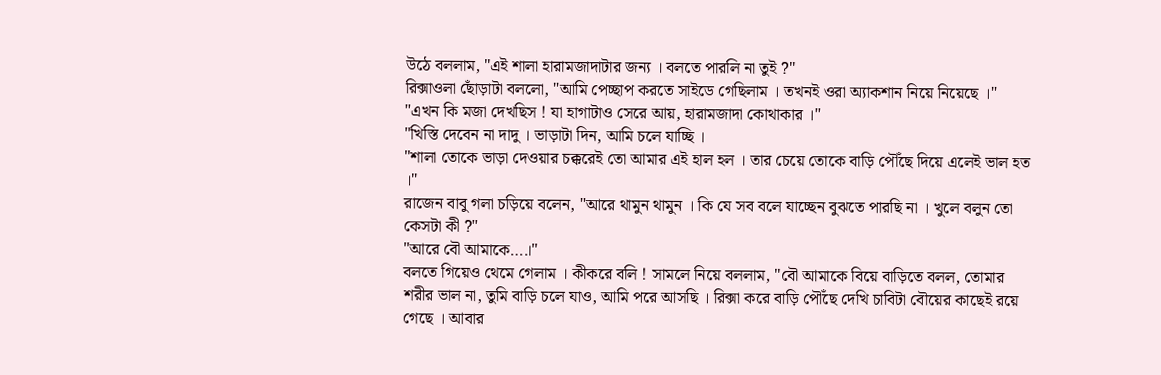উঠে বললাম, "এই শালা হারামজাদাটার জন্য । বলতে পারলি না তুই ?"
রিক্সাওলা ছোঁড়াটা বললো, "আমি পেচ্ছাপ করতে সাইডে গেছিলাম । তখনই ওরা অ্যাকশান নিয়ে নিয়েছে ।"
"এখন কি মজা দেখছিস ! যা হাগাটাও সেরে আয়, হারামজাদা কোথাকার ।"
"খিস্তি দেবেন না দাদু । ভাড়াটা দিন, আমি চলে যাচ্ছি ।
"শালা তোকে ভাড়া দেওয়ার চক্করেই তো আমার এই হাল হল । তার চেয়ে তোকে বাড়ি পৌঁছে দিয়ে এলেই ভাল হত ।"
রাজেন বাবু গলা চড়িয়ে বলেন, "আরে থামুন থামুন । কি যে সব বলে যাচ্ছেন বুঝতে পারছি না । খুলে বলুন তো কেসটা কী ?"
"আরে বৌ আমাকে….।"
বলতে গিয়েও থেমে গেলাম । কীকরে বলি ! সামলে নিয়ে বললাম, "বৌ আমাকে বিয়ে বাড়িতে বলল, তোমার শরীর ভাল না, তুমি বাড়ি চলে যাও, আমি পরে আসছি । রিক্সা করে বাড়ি পৌঁছে দেখি চাবিটা বৌয়ের কাছেই রয়ে গেছে । আবার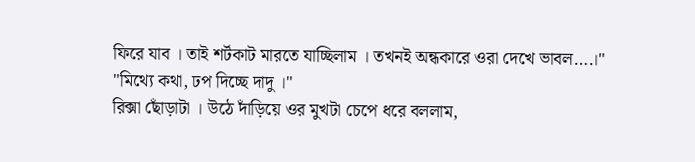ফিরে যাব । তাই শর্টকাট মারতে যাচ্ছিলাম । তখনই অন্ধকারে ওরা দেখে ভাবল….।"
"মিথ্যে কথা, ঢপ দিচ্ছে দাদু ।"
রিক্সা ছোঁড়াটা । উঠে দাঁড়িয়ে ওর মুখটা চেপে ধরে বললাম,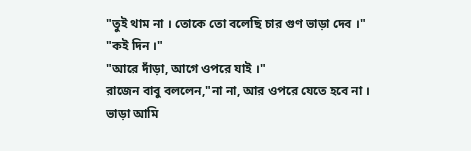"তুই থাম না । তোকে তো বলেছি চার গুণ ভাড়া দেব ।"
"কই দিন ।"
"আরে দাঁড়া, আগে ওপরে যাই ।"
রাজেন বাবু বললেন,"না না, আর ওপরে যেতে হবে না । ভাড়া আমি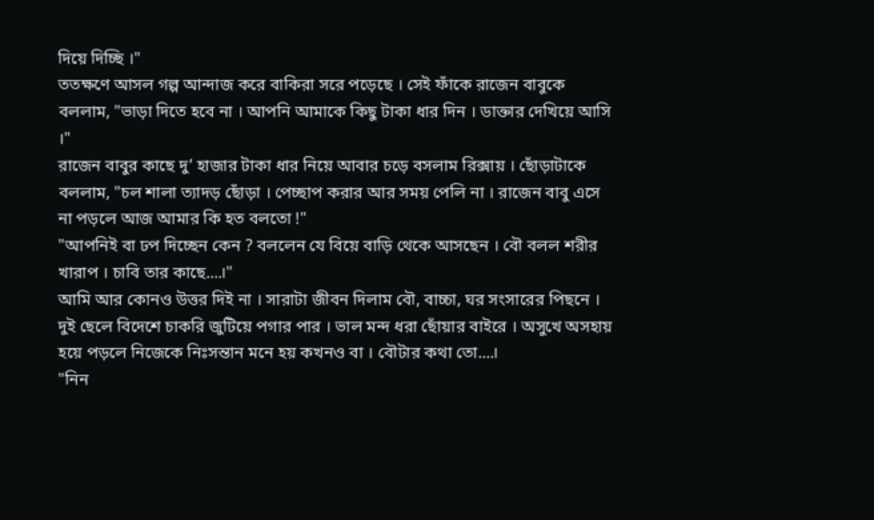দিয়ে দিচ্ছি ।"
ততক্ষণে আসল গল্প আন্দাজ করে বাকিরা সরে পড়েছে । সেই ফাঁকে রাজেন বাবুকে বললাম, "ভাড়া দিতে হবে না । আপনি আমাকে কিছু টাকা ধার দিন । ডাক্তার দেখিয়ে আসি ।"
রাজেন বাবুর কাছে দু’ হাজার টাকা ধার নিয়ে আবার চড়ে বসলাম রিক্সায় । ছোঁড়াটাকে বললাম, "চল শালা ত্যাদড় ছোঁড়া । পেচ্ছাপ করার আর সময় পেলি না । রাজেন বাবু এসে না পড়লে আজ আমার কি হত বলতো !"
"আপনিই বা ঢপ দিচ্ছেন কেন ? বললেন যে বিয়ে বাড়ি থেকে আসছেন । বৌ বলল শরীর খারাপ । চাবি তার কাছে....।"
আমি আর কোনও উত্তর দিই না । সারাটা জীবন দিলাম বৌ, বাচ্চা, ঘর সংসারের পিছনে । দুই ছেলে বিদেশে চাকরি জুটিয়ে পগার পার । ভাল মন্দ ধরা ছোঁয়ার বাইরে । অসুখে অসহায় হয়ে পড়লে নিজেকে নিঃসন্তান মনে হয় কখনও বা । বৌটার কথা তো....।
"নিন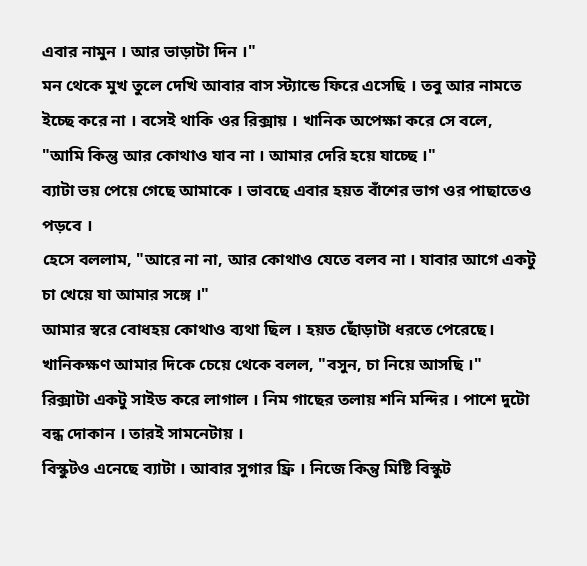এবার নামুন । আর ভাড়াটা দিন ।"
মন থেকে মুখ তুলে দেখি আবার বাস স্ট্যান্ডে ফিরে এসেছি । তবু আর নামতে ইচ্ছে করে না । বসেই থাকি ওর রিক্সায় । খানিক অপেক্ষা করে সে বলে, "আমি কিন্তু আর কোথাও যাব না । আমার দেরি হয়ে যাচ্ছে ।"
ব্যাটা ভয় পেয়ে গেছে আমাকে । ভাবছে এবার হয়ত বাঁশের ভাগ ওর পাছাতেও পড়বে ।
হেসে বললাম, "আরে না না, আর কোথাও যেতে বলব না । যাবার আগে একটু চা খেয়ে যা আমার সঙ্গে ।"
আমার স্বরে বোধহয় কোথাও ব্যথা ছিল । হয়ত ছোঁড়াটা ধরতে পেরেছে। খানিকক্ষণ আমার দিকে চেয়ে থেকে বলল, "বসুন, চা নিয়ে আসছি ।"
রিক্সাটা একটু সাইড করে লাগাল । নিম গাছের তলায় শনি মন্দির । পাশে দুটো বন্ধ দোকান । তারই সামনেটায় ।
বিস্কুটও এনেছে ব্যাটা । আবার সুগার ফ্রি । নিজে কিন্তু মিষ্টি বিস্কুট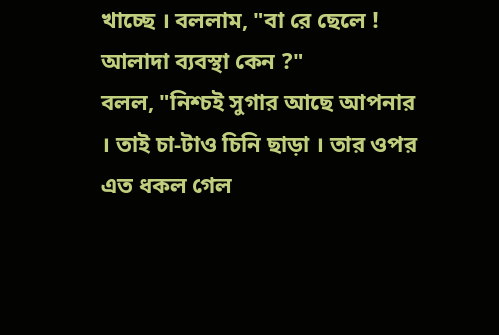খাচ্ছে । বললাম, "বা রে ছেলে ! আলাদা ব্যবস্থা কেন ?"
বলল, "নিশ্চই সুগার আছে আপনার । তাই চা-টাও চিনি ছাড়া । তার ওপর এত ধকল গেল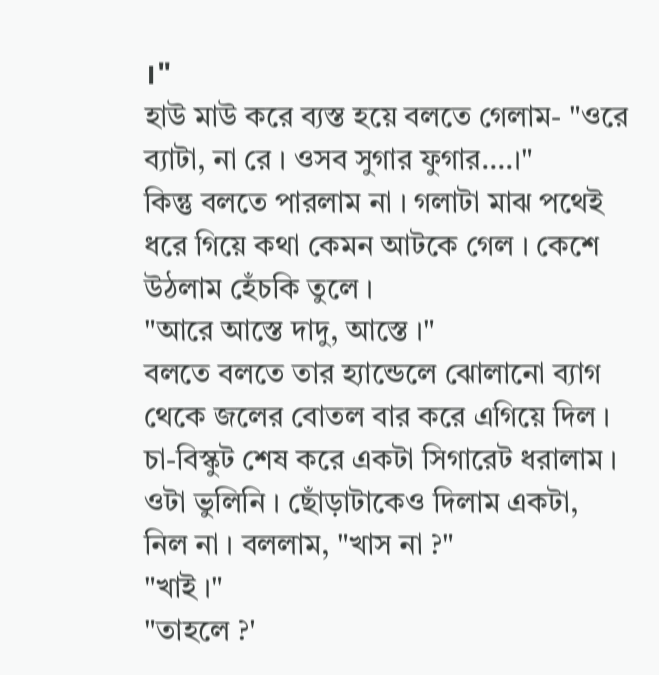।"
হাউ মাউ করে ব্যস্ত হয়ে বলতে গেলাম- "ওরে ব্যাটা, না রে । ওসব সুগার ফুগার….।"
কিন্তু বলতে পারলাম না । গলাটা মাঝ পথেই ধরে গিয়ে কথা কেমন আটকে গেল । কেশে উঠলাম হেঁচকি তুলে ।
"আরে আস্তে দাদু, আস্তে ।"
বলতে বলতে তার হ্যান্ডেলে ঝোলানো ব্যাগ থেকে জলের বোতল বার করে এগিয়ে দিল ।
চা-বিস্কুট শেষ করে একটা সিগারেট ধরালাম । ওটা ভুলিনি । ছোঁড়াটাকেও দিলাম একটা, নিল না । বললাম, "খাস না ?"
"খাই ।"
"তাহলে ?'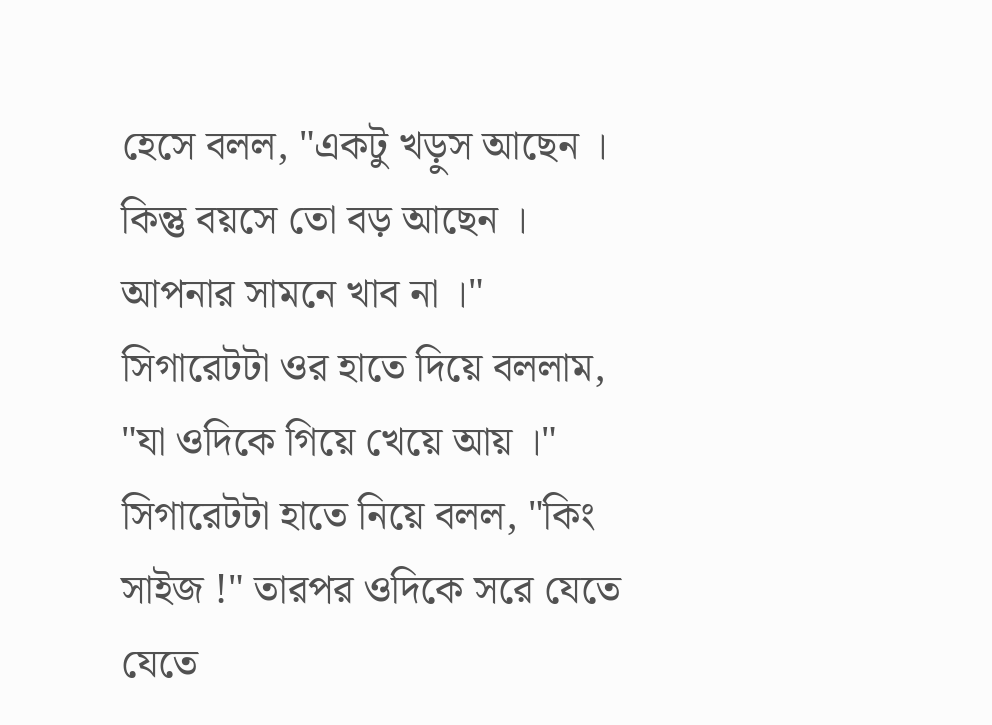হেসে বলল, "একটু খড়ুস আছেন । কিন্তু বয়সে তো বড় আছেন । আপনার সামনে খাব না ।"
সিগারেটটা ওর হাতে দিয়ে বললাম, "যা ওদিকে গিয়ে খেয়ে আয় ।"
সিগারেটটা হাতে নিয়ে বলল, "কিং সাইজ !" তারপর ওদিকে সরে যেতে যেতে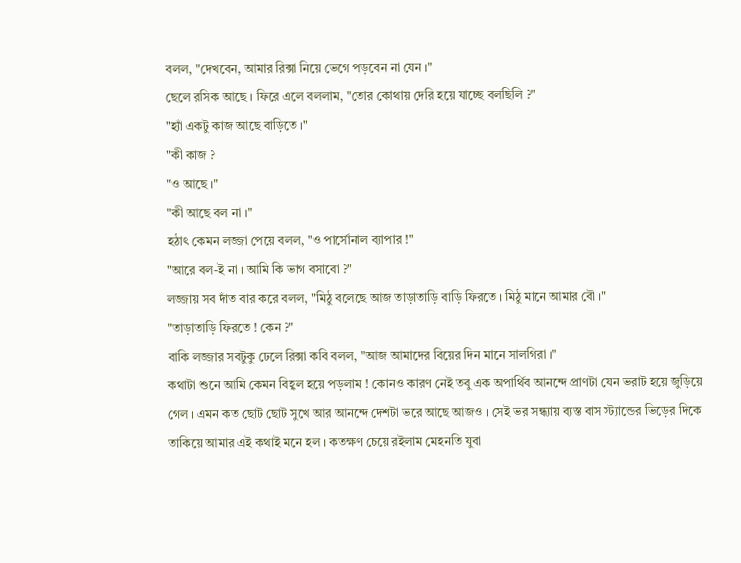বলল, "দেখবেন, আমার রিক্সা নিয়ে ভেগে পড়বেন না যেন ।"
ছেলে রসিক আছে । ফিরে এলে বললাম, "তোর কোথায় দেরি হয়ে যাচ্ছে বলছিলি ?"
"হ্যাঁ একটু কাজ আছে বাড়িতে ।"
"কী কাজ ?
"ও আছে ।"
"কী আছে বল না ।"
হঠাৎ কেমন লজ্জা পেয়ে বলল, "ও পার্সোনাল ব্যাপার !"
"আরে বল-ই না । আমি কি ভাগ বসাবো ?"
লজ্জায় সব দাঁত বার করে বলল, "মিঠু বলেছে আজ তাড়াতাড়ি বাড়ি ফিরতে । মিঠু মানে আমার বৌ ।"
"তাড়াতাড়ি ফিরতে ! কেন ?"
বাকি লজ্জার সবটুকু ঢেলে রিক্সা কবি বলল, "আজ আমাদের বিয়ের দিন মানে সালগিরা ।"
কথাটা শুনে আমি কেমন বিহ্বল হয়ে পড়লাম ! কোনও কারণ নেই তবু এক অপার্থিব আনন্দে প্রাণটা যেন ভরাট হয়ে জুড়িয়ে গেল । এমন কত ছোট ছোট সুখে আর আনন্দে দেশটা ভরে আছে আজও । সেই ভর সন্ধ্যায় ব্যস্ত বাস স্ট্যান্ডের ভিড়ের দিকে তাকিয়ে আমার এই কথাই মনে হল । কতক্ষণ চেয়ে রইলাম মেহনতি যুবা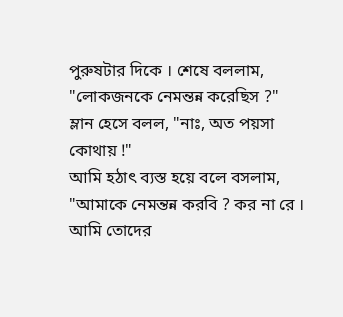পুরুষটার দিকে । শেষে বললাম, "লোকজনকে নেমন্তন্ন করেছিস ?"
ম্লান হেসে বলল, "নাঃ, অত পয়সা কোথায় !"
আমি হঠাৎ ব্যস্ত হয়ে বলে বসলাম, "আমাকে নেমন্তন্ন করবি ? কর না রে । আমি তোদের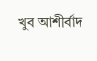খুব আশীর্বাদ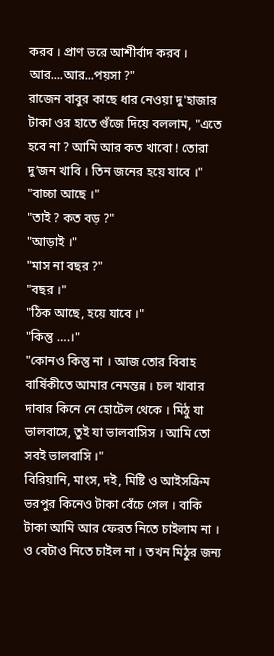করব । প্রাণ ভরে আশীর্বাদ করব । আর....আর...পয়সা ?"
রাজেন বাবুর কাছে ধার নেওয়া দু'হাজার টাকা ওর হাতে গুঁজে দিয়ে বললাম, "এতে হবে না ? আমি আর কত খাবো ! তোরা দু’জন খাবি । তিন জনের হয়ে যাবে ।"
"বাচ্চা আছে ।"
"তাই ? কত বড় ?"
"আড়াই ।"
"মাস না বছর ?"
"বছর ।"
"ঠিক আছে, হয়ে যাবে ।"
"কিন্তু ….।"
"কোনও কিন্তু না । আজ তোর বিবাহ বার্ষিকীতে আমার নেমন্তন্ন । চল খাবার দাবার কিনে নে হোটেল থেকে । মিঠু যা ভালবাসে, তুই যা ভালবাসিস । আমি তো সবই ভালবাসি ।"
বিরিয়ানি, মাংস, দই, মিষ্টি ও আইসক্রিম ভরপুর কিনেও টাকা বেঁচে গেল । বাকি টাকা আমি আর ফেরত নিতে চাইলাম না । ও বেটাও নিতে চাইল না । তখন মিঠুর জন্য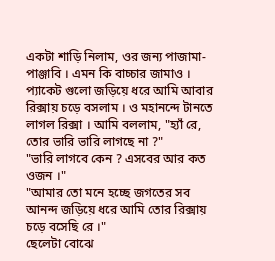একটা শাড়ি নিলাম, ওর জন্য পাজামা-পাঞ্জাবি । এমন কি বাচ্চার জামাও । প্যাকেট গুলো জড়িয়ে ধরে আমি আবার রিক্সায় চড়ে বসলাম । ও মহানন্দে টানতে লাগল রিক্সা । আমি বললাম, "হ্যাঁ রে, তোর ভারি ভারি লাগছে না ?"
"ভারি লাগবে কেন ? এসবের আর কত ওজন ।"
"আমার তো মনে হচ্ছে জগতের সব আনন্দ জড়িয়ে ধরে আমি তোর রিক্সায় চড়ে বসেছি রে ।"
ছেলেটা বোঝে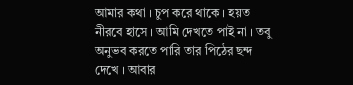আমার কথা । চুপ করে থাকে । হয়ত নীরবে হাসে । আমি দেখতে পাই না । তবু অনুভব করতে পারি তার পিঠের ছন্দ দেখে । আবার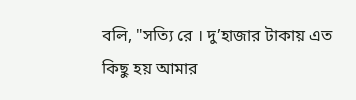বলি, "সত্যি রে । দু’হাজার টাকায় এত কিছু হয় আমার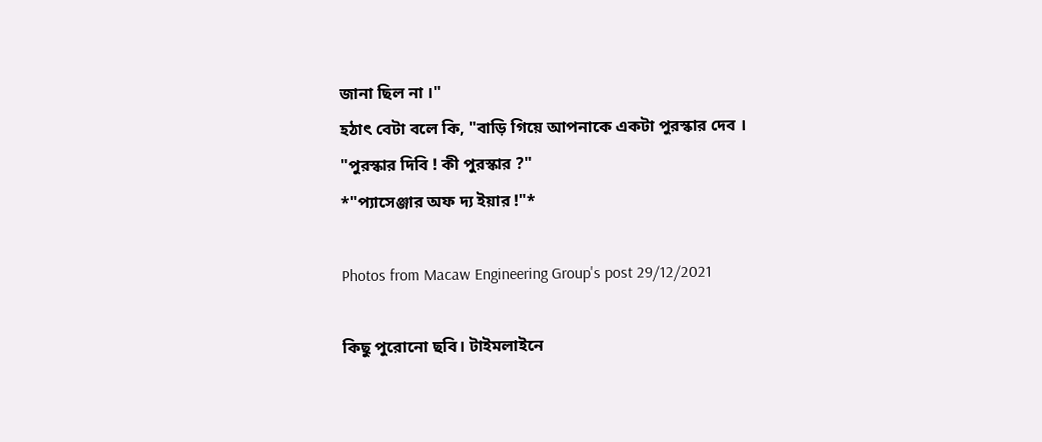জানা ছিল না ।"
হঠাৎ বেটা বলে কি, "বাড়ি গিয়ে আপনাকে একটা পুরস্কার দেব ।
"পুরস্কার দিবি ! কী পুরস্কার ?"
*"প্যাসেঞ্জার অফ দ্য ইয়ার !"*

Photos from Macaw Engineering Group's post 29/12/2021

কিছু পুরোনো ছবি। টাইমলাইনে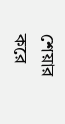শেয়ার করে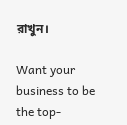রাখুন।

Want your business to be the top-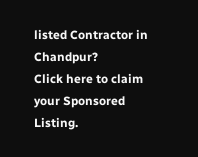listed Contractor in Chandpur?
Click here to claim your Sponsored Listing.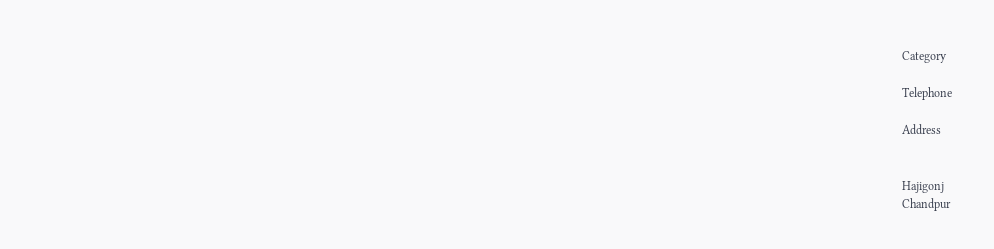Category

Telephone

Address


Hajigonj
Chandpur